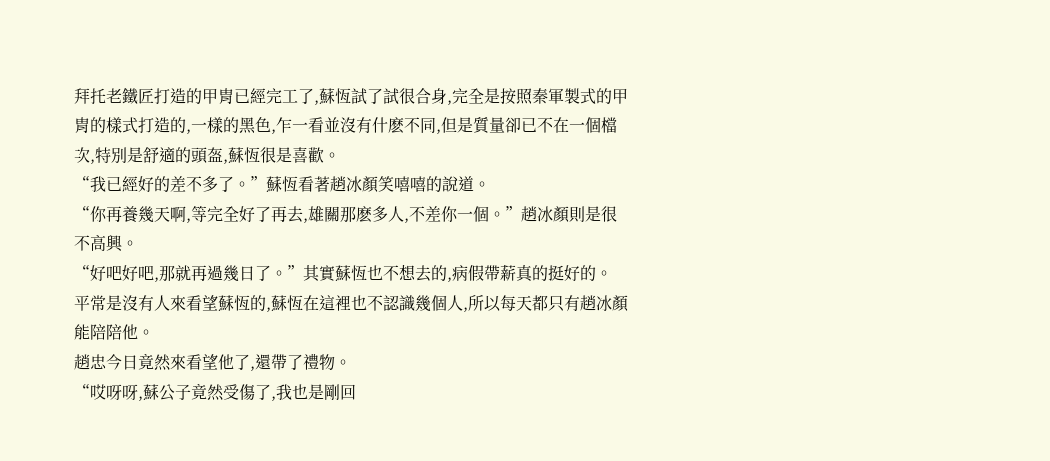拜托老鐵匠打造的甲胄已經完工了,蘇恆試了試很合身,完全是按照秦軍製式的甲胄的樣式打造的,一樣的黑色,乍一看並沒有什麽不同,但是質量卻已不在一個檔次,特別是舒適的頭盔,蘇恆很是喜歡。
“我已經好的差不多了。”蘇恆看著趙冰顏笑嘻嘻的說道。
“你再養幾天啊,等完全好了再去,雄關那麽多人,不差你一個。”趙冰顏則是很不高興。
“好吧好吧,那就再過幾日了。”其實蘇恆也不想去的,病假帶薪真的挺好的。
平常是沒有人來看望蘇恆的,蘇恆在這裡也不認識幾個人,所以每天都只有趙冰顏能陪陪他。
趙忠今日竟然來看望他了,還帶了禮物。
“哎呀呀,蘇公子竟然受傷了,我也是剛回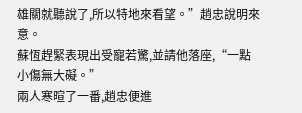雄關就聽說了,所以特地來看望。”趙忠說明來意。
蘇恆趕緊表現出受寵若驚,並請他落座,“一點小傷無大礙。”
兩人寒暄了一番,趙忠便進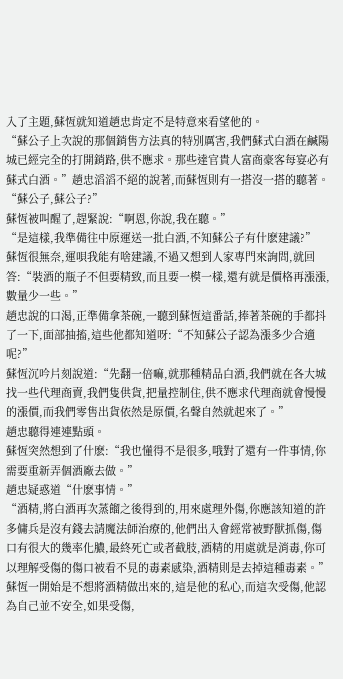入了主題,蘇恆就知道趙忠肯定不是特意來看望他的。
“蘇公子上次說的那個銷售方法真的特別厲害,我們蘇式白酒在鹹陽城已經完全的打開銷路,供不應求。那些達官貴人富商豪客每宴必有蘇式白酒。”趙忠滔滔不絕的說著,而蘇恆則有一搭沒一搭的聽著。
“蘇公子,蘇公子?”
蘇恆被叫醒了,趕緊說:“啊恩,你說,我在聽。”
“是這樣,我準備往中原運送一批白酒,不知蘇公子有什麽建議?”
蘇恆很無奈,運唄我能有啥建議,不過又想到人家專門來詢問,就回答:“裝酒的瓶子不但要精致,而且要一模一樣,還有就是價格再漲漲,數量少一些。”
趙忠說的口渴,正準備拿茶碗,一聽到蘇恆這番話,捧著茶碗的手都抖了一下,面部抽搐,這些他都知道呀:“不知蘇公子認為漲多少合適呢?”
蘇恆沉吟片刻說道:“先翻一倍嘛,就那種精品白酒,我們就在各大城找一些代理商賣,我們隻供貨,把量控制住,供不應求代理商就會慢慢的漲價,而我們零售出貨依然是原價,名聲自然就起來了。”
趙忠聽得連連點頭。
蘇恆突然想到了什麽:“我也懂得不是很多,哦對了還有一件事情,你需要重新弄個酒廠去做。”
趙忠疑惑道“什麽事情。”
“酒精,將白酒再次蒸餾之後得到的,用來處理外傷,你應該知道的許多傭兵是沒有錢去請魔法師治療的,他們出入會經常被野獸抓傷,傷口有很大的幾率化膿,最終死亡或者截肢,酒精的用處就是消毒,你可以理解受傷的傷口被看不見的毒素感染,酒精則是去掉這種毒素。”蘇恆一開始是不想將酒精做出來的,這是他的私心,而這次受傷,他認為自己並不安全,如果受傷,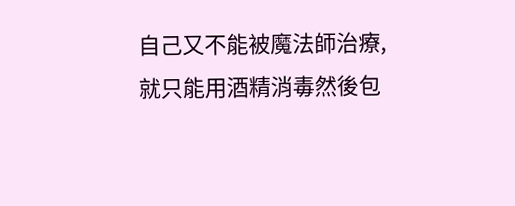自己又不能被魔法師治療,就只能用酒精消毒然後包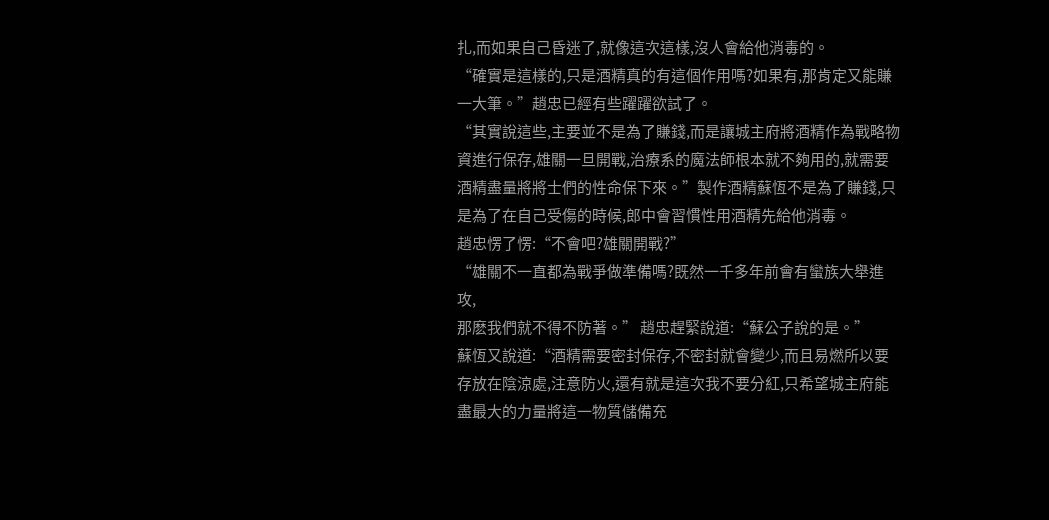扎,而如果自己昏迷了,就像這次這樣,沒人會給他消毒的。
“確實是這樣的,只是酒精真的有這個作用嗎?如果有,那肯定又能賺一大筆。”趙忠已經有些躍躍欲試了。
“其實說這些,主要並不是為了賺錢,而是讓城主府將酒精作為戰略物資進行保存,雄關一旦開戰,治療系的魔法師根本就不夠用的,就需要酒精盡量將將士們的性命保下來。”製作酒精蘇恆不是為了賺錢,只是為了在自己受傷的時候,郎中會習慣性用酒精先給他消毒。
趙忠愣了愣:“不會吧?雄關開戰?”
“雄關不一直都為戰爭做準備嗎?既然一千多年前會有蠻族大舉進攻,
那麽我們就不得不防著。” 趙忠趕緊說道:“蘇公子說的是。”
蘇恆又說道:“酒精需要密封保存,不密封就會變少,而且易燃所以要存放在陰涼處,注意防火,還有就是這次我不要分紅,只希望城主府能盡最大的力量將這一物質儲備充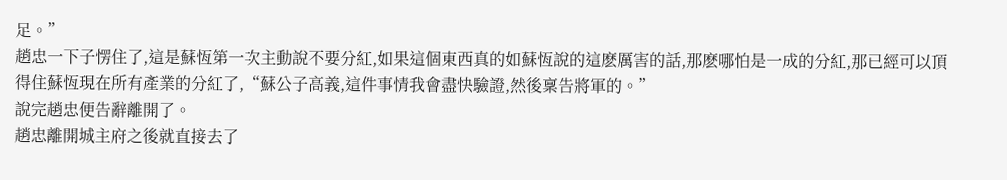足。”
趙忠一下子愣住了,這是蘇恆第一次主動說不要分紅,如果這個東西真的如蘇恆說的這麽厲害的話,那麽哪怕是一成的分紅,那已經可以頂得住蘇恆現在所有產業的分紅了,“蘇公子高義,這件事情我會盡快驗證,然後稟告將軍的。”
說完趙忠便告辭離開了。
趙忠離開城主府之後就直接去了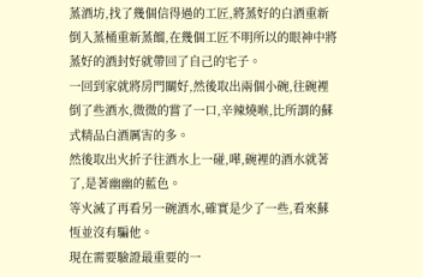蒸酒坊,找了幾個信得過的工匠,將蒸好的白酒重新倒入蒸桶重新蒸餾,在幾個工匠不明所以的眼神中將蒸好的酒封好就帶回了自己的宅子。
一回到家就將房門關好,然後取出兩個小碗,往碗裡倒了些酒水,微微的嘗了一口,辛辣燒喉,比所謂的蘇式精品白酒厲害的多。
然後取出火折子往酒水上一碰,嘩,碗裡的酒水就著了,是著幽幽的藍色。
等火滅了再看另一碗酒水,確實是少了一些,看來蘇恆並沒有騙他。
現在需要驗證最重要的一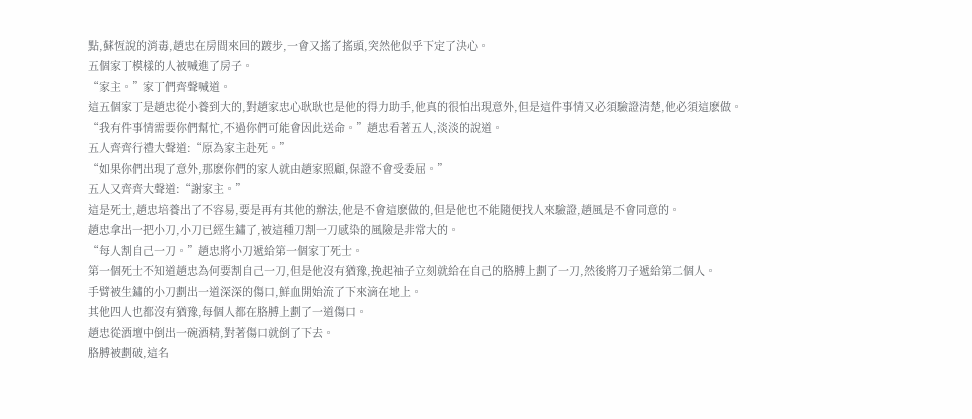點,蘇恆說的消毒,趙忠在房間來回的踱步,一會又搖了搖頭,突然他似乎下定了決心。
五個家丁模樣的人被喊進了房子。
“家主。”家丁們齊聲喊道。
這五個家丁是趙忠從小養到大的,對趙家忠心耿耿也是他的得力助手,他真的很怕出現意外,但是這件事情又必須驗證清楚,他必須這麽做。
“我有件事情需要你們幫忙,不過你們可能會因此送命。”趙忠看著五人,淡淡的說道。
五人齊齊行禮大聲道:“原為家主赴死。”
“如果你們出現了意外,那麽你們的家人就由趙家照顧,保證不會受委屈。”
五人又齊齊大聲道:“謝家主。”
這是死士,趙忠培養出了不容易,要是再有其他的辦法,他是不會這麽做的,但是他也不能隨便找人來驗證,趙風是不會同意的。
趙忠拿出一把小刀,小刀已經生鏽了,被這種刀割一刀感染的風險是非常大的。
“每人割自己一刀。”趙忠將小刀遞給第一個家丁死士。
第一個死士不知道趙忠為何要割自己一刀,但是他沒有猶豫,挽起袖子立刻就給在自己的胳膊上劃了一刀,然後將刀子遞給第二個人。
手臂被生鏽的小刀劃出一道深深的傷口,鮮血開始流了下來滴在地上。
其他四人也都沒有猶豫,每個人都在胳膊上劃了一道傷口。
趙忠從酒壇中倒出一碗酒精,對著傷口就倒了下去。
胳膊被劃破,這名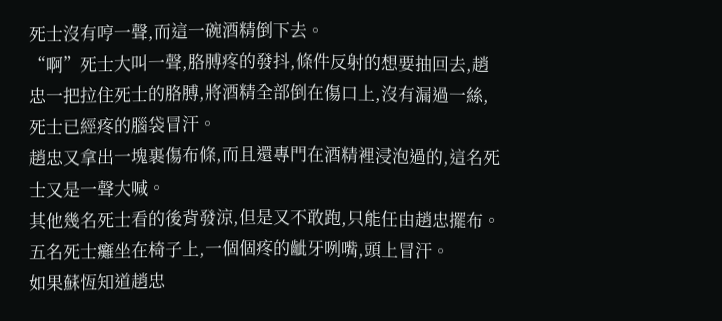死士沒有哼一聲,而這一碗酒精倒下去。
“啊”死士大叫一聲,胳膊疼的發抖,條件反射的想要抽回去,趙忠一把拉住死士的胳膊,將酒精全部倒在傷口上,沒有漏過一絲,死士已經疼的腦袋冒汗。
趙忠又拿出一塊裹傷布條,而且還專門在酒精裡浸泡過的,這名死士又是一聲大喊。
其他幾名死士看的後背發涼,但是又不敢跑,只能任由趙忠擺布。
五名死士癱坐在椅子上,一個個疼的齜牙咧嘴,頭上冒汗。
如果蘇恆知道趙忠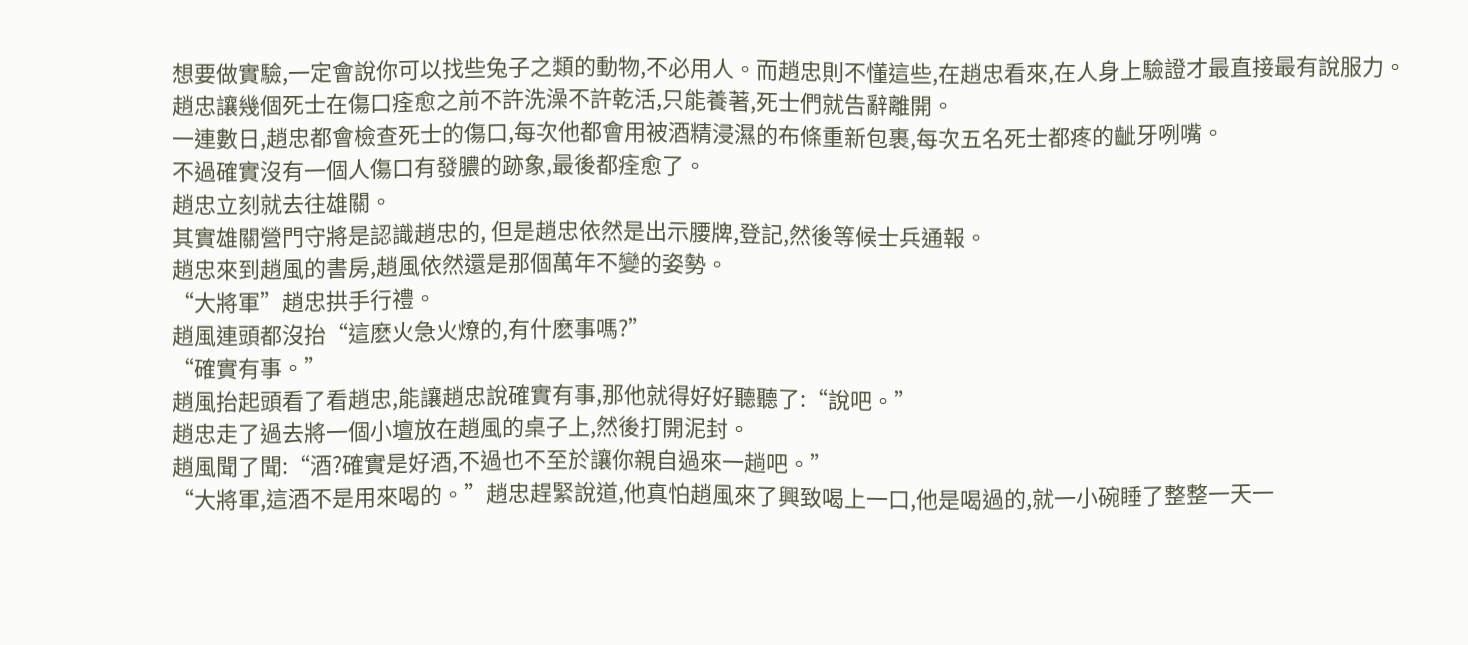想要做實驗,一定會說你可以找些兔子之類的動物,不必用人。而趙忠則不懂這些,在趙忠看來,在人身上驗證才最直接最有說服力。
趙忠讓幾個死士在傷口痊愈之前不許洗澡不許乾活,只能養著,死士們就告辭離開。
一連數日,趙忠都會檢查死士的傷口,每次他都會用被酒精浸濕的布條重新包裹,每次五名死士都疼的齜牙咧嘴。
不過確實沒有一個人傷口有發膿的跡象,最後都痊愈了。
趙忠立刻就去往雄關。
其實雄關營門守將是認識趙忠的, 但是趙忠依然是出示腰牌,登記,然後等候士兵通報。
趙忠來到趙風的書房,趙風依然還是那個萬年不變的姿勢。
“大將軍”趙忠拱手行禮。
趙風連頭都沒抬“這麽火急火燎的,有什麽事嗎?”
“確實有事。”
趙風抬起頭看了看趙忠,能讓趙忠說確實有事,那他就得好好聽聽了:“說吧。”
趙忠走了過去將一個小壇放在趙風的桌子上,然後打開泥封。
趙風聞了聞:“酒?確實是好酒,不過也不至於讓你親自過來一趟吧。”
“大將軍,這酒不是用來喝的。”趙忠趕緊說道,他真怕趙風來了興致喝上一口,他是喝過的,就一小碗睡了整整一天一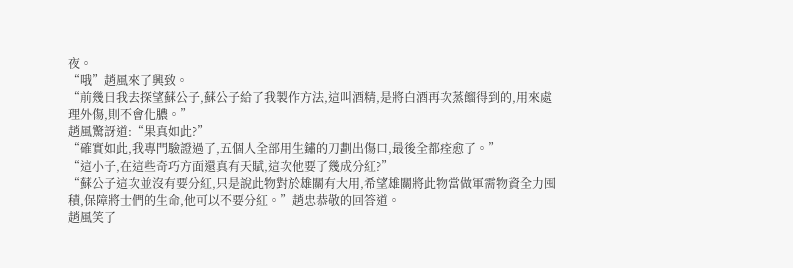夜。
“哦”趙風來了興致。
“前幾日我去探望蘇公子,蘇公子給了我製作方法,這叫酒精,是將白酒再次蒸餾得到的,用來處理外傷,則不會化膿。”
趙風驚訝道:“果真如此?”
“確實如此,我專門驗證過了,五個人全部用生鏽的刀劃出傷口,最後全都痊愈了。”
“這小子,在這些奇巧方面還真有天賦,這次他要了幾成分紅?”
“蘇公子這次並沒有要分紅,只是說此物對於雄關有大用,希望雄關將此物當做軍需物資全力囤積,保障將士們的生命,他可以不要分紅。”趙忠恭敬的回答道。
趙風笑了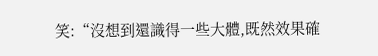笑:“沒想到還識得一些大體,既然效果確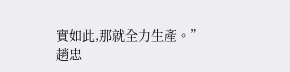實如此,那就全力生產。”
趙忠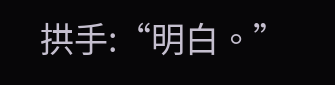拱手:“明白。”